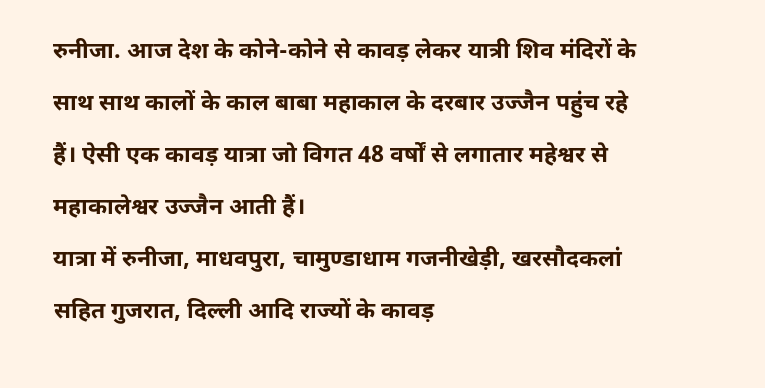रुनीजा. आज देश के कोने-कोने से कावड़ लेकर यात्री शिव मंदिरों के साथ साथ कालों के काल बाबा महाकाल के दरबार उज्जैन पहुंच रहे हैं। ऐसी एक कावड़ यात्रा जो विगत 48 वर्षों से लगातार महेश्वर से महाकालेश्वर उज्जैन आती हैं।
यात्रा में रुनीजा, माधवपुरा, चामुण्डाधाम गजनीखेड़ी, खरसौदकलां सहित गुजरात, दिल्ली आदि राज्यों के कावड़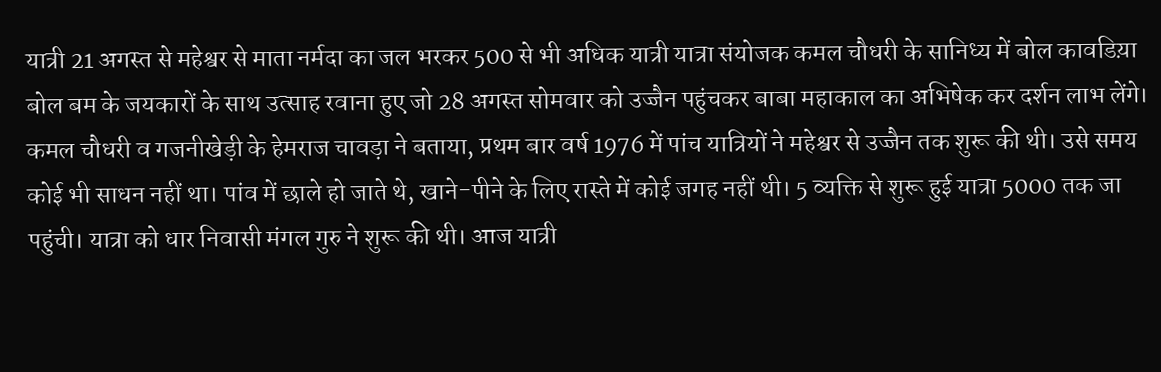यात्री 21 अगस्त से महेश्वर से माता नर्मदा का जल भरकर 500 से भी अधिक यात्री यात्रा संयोजक कमल चौधरी के सानिध्य में बोल कावडिय़ा बोल बम के जयकारों के साथ उत्साह रवाना हुए जो 28 अगस्त सोमवार को उज्जैन पहुंचकर बाबा महाकाल का अभिषेक कर दर्शन लाभ लेंगे। कमल चौधरी व गजनीखेड़ी के हेमराज चावड़ा ने बताया, प्रथम बार वर्ष 1976 में पांच यात्रियों ने महेश्वर से उज्जैन तक शुरू की थी। उसे समय कोई भी साधन नहीं था। पांव में छाले हो जाते थे, खाने-पीने के लिए रास्ते में कोई जगह नहीं थी। 5 व्यक्ति से शुरू हुई यात्रा 5000 तक जा पहुंची। यात्रा को धार निवासी मंगल गुरु ने शुरू की थी। आज यात्री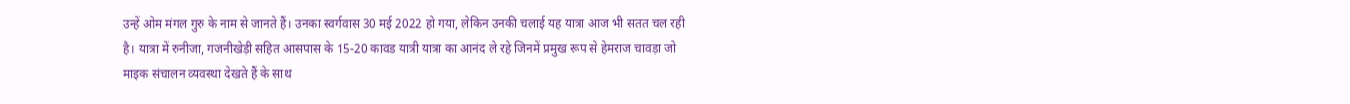उन्हें ओम मंगल गुरु के नाम से जानते हैं। उनका स्वर्गवास 30 मई 2022 हो गया, लेकिन उनकी चलाई यह यात्रा आज भी सतत चल रही है। यात्रा में रुनीजा, गजनीखेड़ी सहित आसपास के 15-20 कावड यात्री यात्रा का आनंद ले रहे जिनमें प्रमुख रूप से हेमराज चावड़ा जो माइक संचालन व्यवस्था देखते हैं के साथ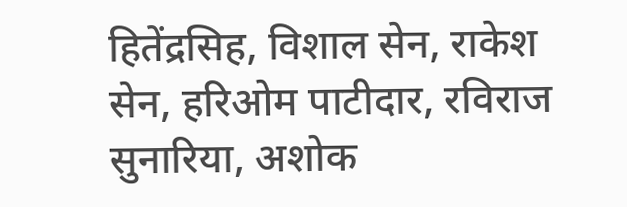हितेंद्रसिह, विशाल सेन, राकेश सेन, हरिओम पाटीदार, रविराज सुनारिया, अशोक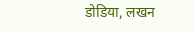डोडिया, लखन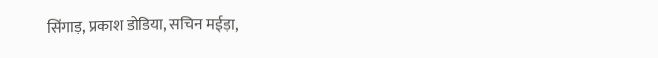सिंगाड़, प्रकाश डोडिया, सचिन मईड़ा,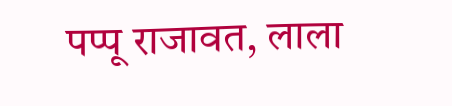पप्पू राजावत, लाला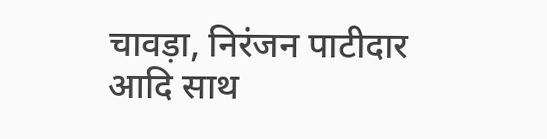चावड़ा, निरंजन पाटीदार आदि साथ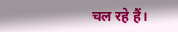चल रहे हैं।